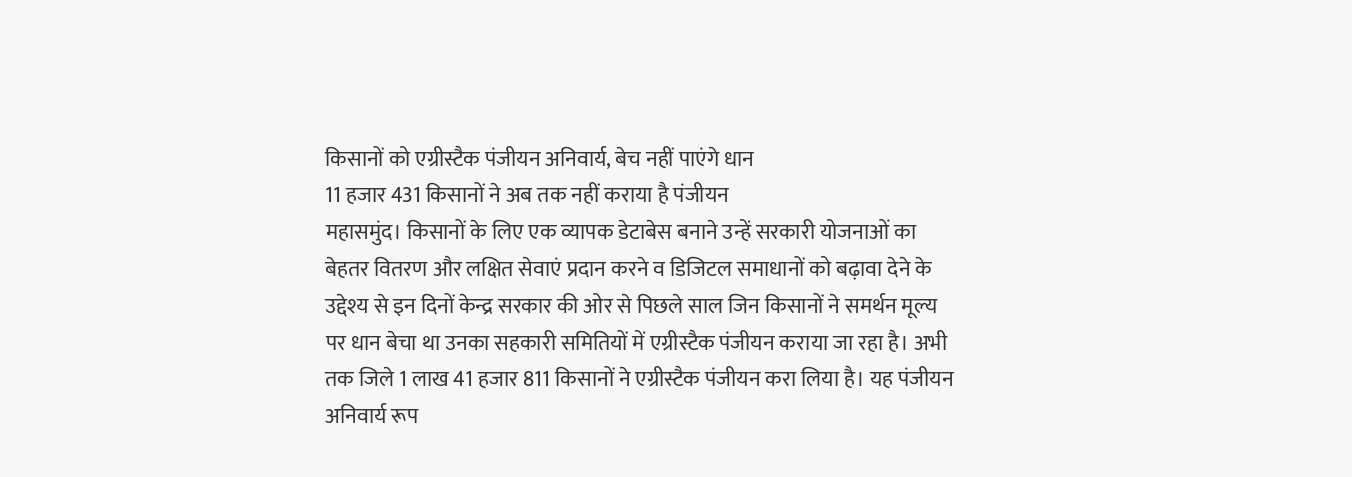किसानों को एग्रीस्टैक पंजीयन अनिवार्य, बेच नहीं पाएंगे धान
11 हजार 431 किसानों ने अब तक नहीं कराया है पंजीयन
महासमुंद। किसानों के लिए एक व्यापक डेटाबेस बनाने उन्हें सरकारी योजनाओं का बेहतर वितरण और लक्षित सेवाएं प्रदान करने व डिजिटल समाधानों को बढ़ावा देने के उद्देश्य से इन दिनों केन्द्र सरकार की ओर से पिछले साल जिन किसानों ने समर्थन मूल्य पर धान बेचा था उनका सहकारी समितियों में एग्रीस्टैक पंजीयन कराया जा रहा है। अभी तक जिले 1 लाख 41 हजार 811 किसानों ने एग्रीस्टैक पंजीयन करा लिया है। यह पंजीयन अनिवार्य रूप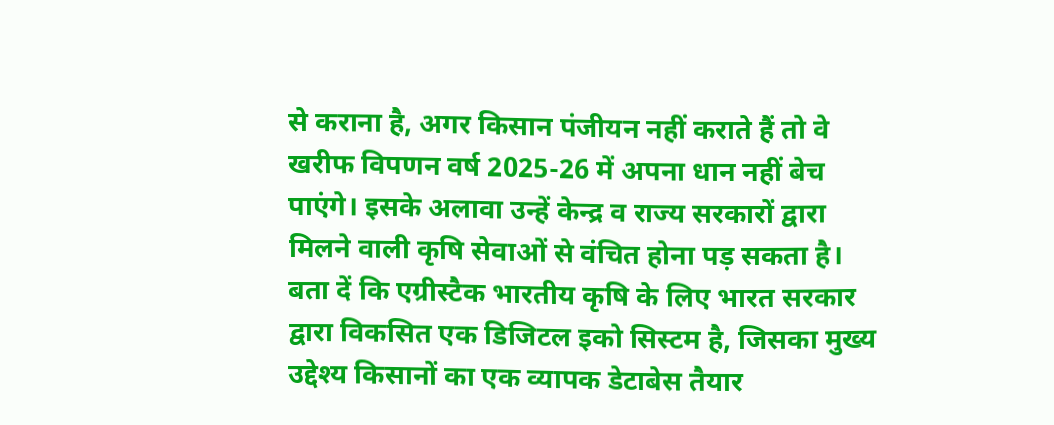से कराना है, अगर किसान पंजीयन नहीं कराते हैं तो वे खरीफ विपणन वर्ष 2025-26 में अपना धान नहीं बेच पाएंगे। इसके अलावा उन्हें केन्द्र व राज्य सरकारों द्वारा मिलने वाली कृषि सेवाओं से वंचित होना पड़ सकता है।
बता दें कि एग्रीस्टैक भारतीय कृषि के लिए भारत सरकार द्वारा विकसित एक डिजिटल इको सिस्टम है, जिसका मुख्य उद्देश्य किसानों का एक व्यापक डेटाबेस तैयार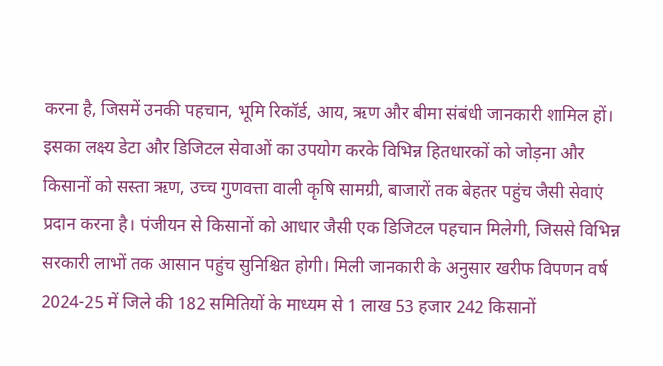करना है, जिसमें उनकी पहचान, भूमि रिकॉर्ड, आय, ऋण और बीमा संबंधी जानकारी शामिल हों। इसका लक्ष्य डेटा और डिजिटल सेवाओं का उपयोग करके विभिन्न हितधारकों को जोड़ना और किसानों को सस्ता ऋण, उच्च गुणवत्ता वाली कृषि सामग्री, बाजारों तक बेहतर पहुंच जैसी सेवाएं प्रदान करना है। पंजीयन से किसानों को आधार जैसी एक डिजिटल पहचान मिलेगी, जिससे विभिन्न सरकारी लाभों तक आसान पहुंच सुनिश्चित होगी। मिली जानकारी के अनुसार खरीफ विपणन वर्ष 2024-25 में जिले की 182 समितियों के माध्यम से 1 लाख 53 हजार 242 किसानों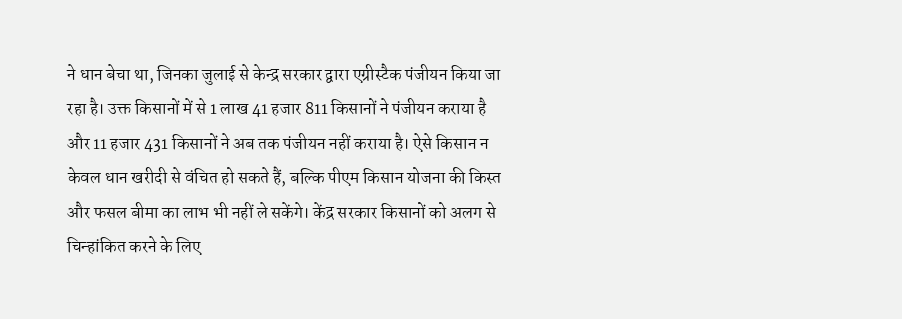ने धान बेचा था, जिनका जुलाई से केन्द्र सरकार द्वारा एग्रीस्टैक पंजीयन किया जा रहा है। उक्त किसानों में से 1 लाख 41 हजार 811 किसानों ने पंजीयन कराया है और 11 हजार 431 किसानों ने अब तक पंजीयन नहीं कराया है। ऐसे किसान न केवल धान खरीदी से वंचित हो सकते हैं, बल्कि पीएम किसान योजना की किस्त और फसल बीमा का लाभ भी नहीं ले सकेंगे। केंद्र सरकार किसानों को अलग से चिन्हांकित करने के लिए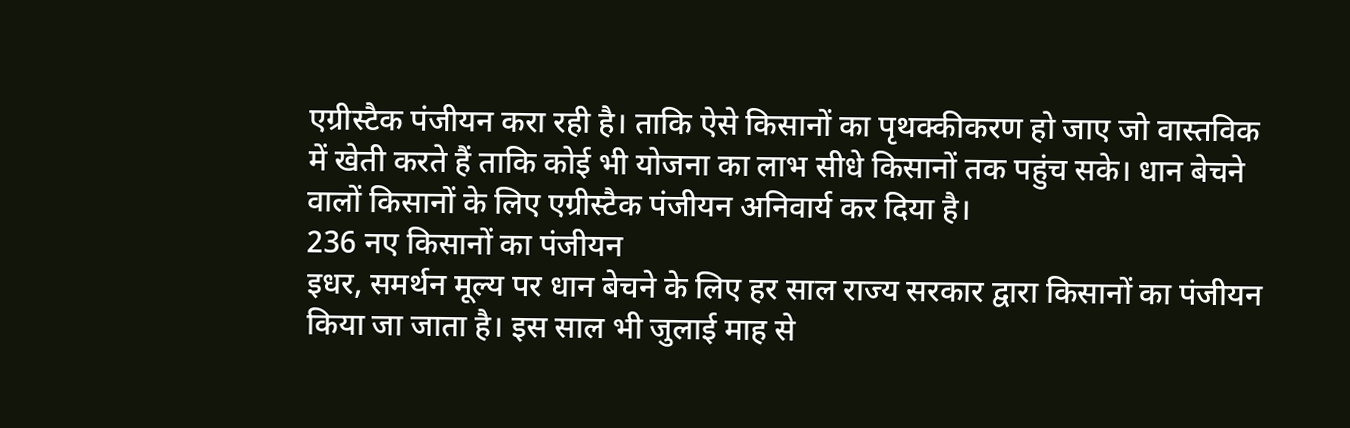एग्रीस्टैक पंजीयन करा रही है। ताकि ऐसे किसानों का पृथक्कीकरण हो जाए जो वास्तविक में खेती करते हैं ताकि कोई भी योजना का लाभ सीधे किसानों तक पहुंच सके। धान बेचने वालों किसानों के लिए एग्रीस्टैक पंजीयन अनिवार्य कर दिया है।
236 नए किसानों का पंजीयन
इधर, समर्थन मूल्य पर धान बेचने के लिए हर साल राज्य सरकार द्वारा किसानों का पंजीयन किया जा जाता है। इस साल भी जुलाई माह से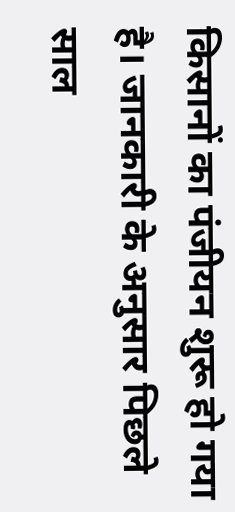किसानों का पंजीयन शुरू हो गया है। जानकारी के अनुसार पिछले साल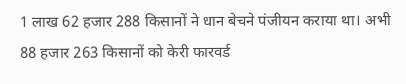1 लाख 62 हजार 288 किसानों ने धान बेचने पंजीयन कराया था। अभी 88 हजार 263 किसानों को केरी फारवर्ड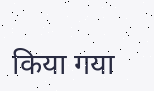किया गया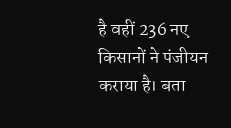है वहीं 236 नए किसानों ने पंजीयन कराया है। बता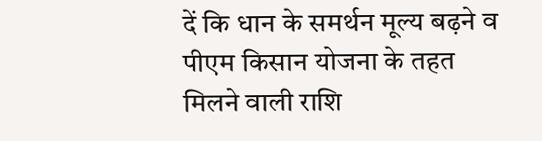दें कि धान के समर्थन मूल्य बढ़ने व पीएम किसान योजना के तहत मिलने वाली राशि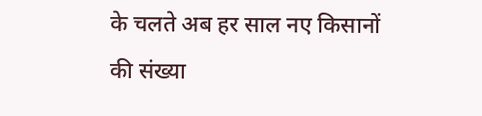के चलते अब हर साल नए किसानों की संख्या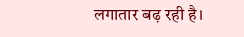लगातार बढ़ रही है।